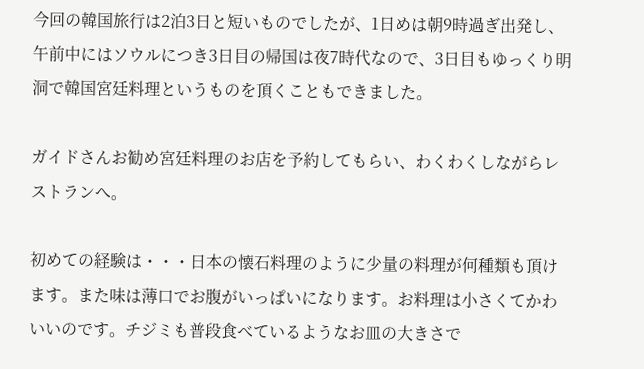今回の韓国旅行は2泊3日と短いものでしたが、1日めは朝9時過ぎ出発し、午前中にはソウルにつき3日目の帰国は夜7時代なので、3日目もゆっくり明洞で韓国宮廷料理というものを頂くこともできました。

ガイドさんお勧め宮廷料理のお店を予約してもらい、わくわくしながらレストランへ。

初めての経験は・・・日本の懐石料理のように少量の料理が何種類も頂けます。また味は薄口でお腹がいっぱいになります。お料理は小さくてかわいいのです。チジミも普段食べているようなお皿の大きさで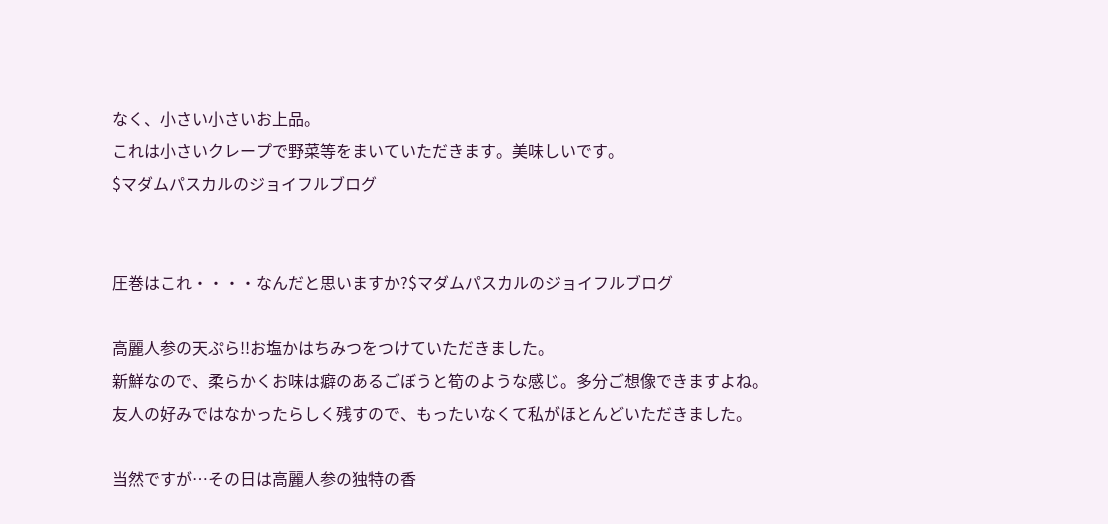なく、小さい小さいお上品。
これは小さいクレープで野菜等をまいていただきます。美味しいです。
$マダムパスカルのジョイフルブログ


圧巻はこれ・・・・なんだと思いますか?$マダムパスカルのジョイフルブログ

高麗人参の天ぷら!!お塩かはちみつをつけていただきました。
新鮮なので、柔らかくお味は癖のあるごぼうと筍のような感じ。多分ご想像できますよね。
友人の好みではなかったらしく残すので、もったいなくて私がほとんどいただきました。

当然ですが…その日は高麗人参の独特の香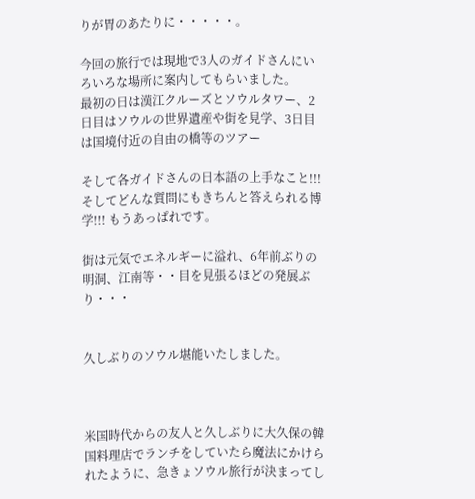りが胃のあたりに・・・・・。

今回の旅行では現地で3人のガイドさんにいろいろな場所に案内してもらいました。
最初の日は漢江クルーズとソウルタワー、2日目はソウルの世界遺産や街を見学、3日目は国境付近の自由の橋等のツアー

そして各ガイドさんの日本語の上手なこと!!!そしてどんな質問にもきちんと答えられる博学!!! もうあっぱれです。

街は元気でエネルギーに溢れ、6年前ぶりの明洞、江南等・・目を見張るほどの発展ぶり・・・


久しぶりのソウル堪能いたしました。



米国時代からの友人と久しぶりに大久保の韓国料理店でランチをしていたら魔法にかけられたように、急きょソウル旅行が決まってし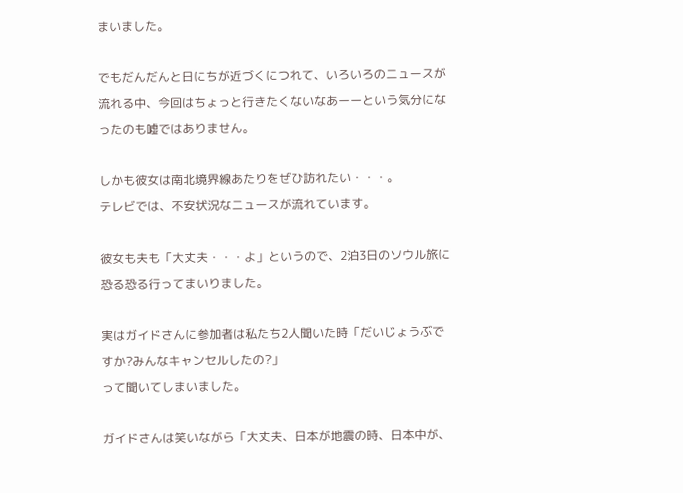まいました。

でもだんだんと日にちが近づくにつれて、いろいろのニュースが流れる中、今回はちょっと行きたくないなあーーという気分になったのも嘘ではありません。

しかも彼女は南北境界線あたりをぜひ訪れたい・・・。
テレビでは、不安状況なニュースが流れています。

彼女も夫も「大丈夫・・・よ」というので、2泊3日のソウル旅に恐る恐る行ってまいりました。

実はガイドさんに参加者は私たち2人聞いた時「だいじょうぶですか?みんなキャンセルしたの?」
って聞いてしまいました。

ガイドさんは笑いながら「大丈夫、日本が地震の時、日本中が、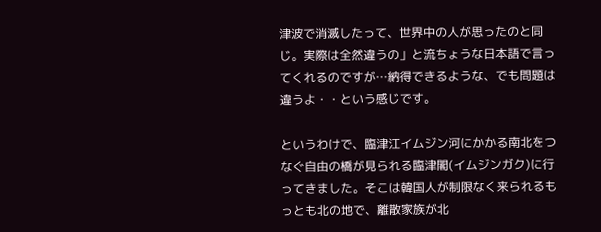津波で消滅したって、世界中の人が思ったのと同じ。実際は全然違うの」と流ちょうな日本語で言ってくれるのですが…納得できるような、でも問題は違うよ・・という感じです。

というわけで、臨津江イムジン河にかかる南北をつなぐ自由の橋が見られる臨津閣(イムジンガク)に行ってきました。そこは韓国人が制限なく来られるもっとも北の地で、離散家族が北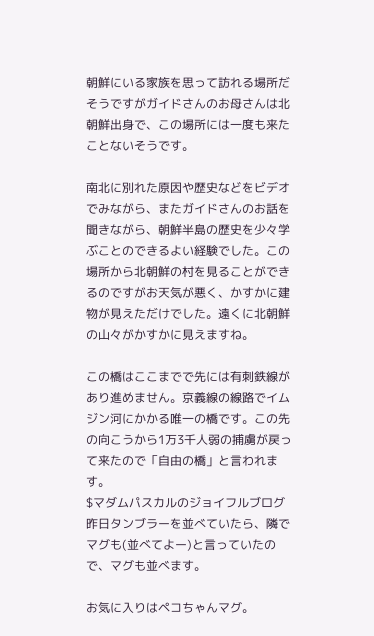朝鮮にいる家族を思って訪れる場所だそうですがガイドさんのお母さんは北朝鮮出身で、この場所には一度も来たことないそうです。

南北に別れた原因や歴史などをビデオでみながら、またガイドさんのお話を聞きながら、朝鮮半島の歴史を少々学ぶことのできるよい経験でした。この場所から北朝鮮の村を見ることができるのですがお天気が悪く、かすかに建物が見えただけでした。遠くに北朝鮮の山々がかすかに見えますね。

この橋はここまでで先には有刺鉄線があり進めません。京義線の線路でイムジン河にかかる唯一の橋です。この先の向こうから1万3千人弱の捕虜が戻って来たので「自由の橋」と言われます。
$マダムパスカルのジョイフルブログ
昨日タンブラーを並べていたら、隣でマグも(並べてよー)と言っていたので、マグも並べます。

お気に入りはペコちゃんマグ。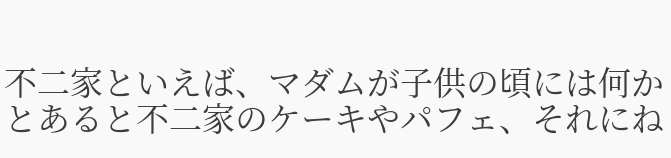不二家といえば、マダムが子供の頃には何かとあると不二家のケーキやパフェ、それにね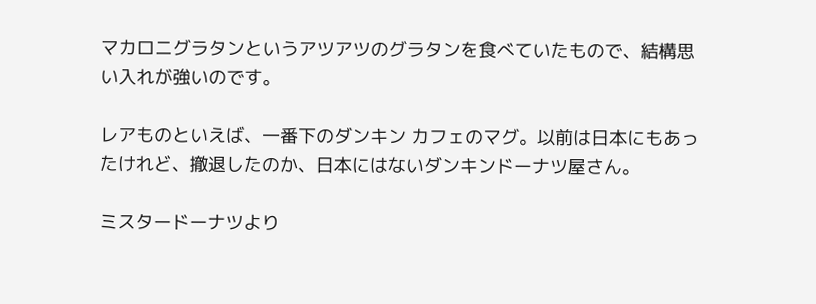マカロニグラタンというアツアツのグラタンを食べていたもので、結構思い入れが強いのです。

レアものといえば、一番下のダンキン カフェのマグ。以前は日本にもあったけれど、撤退したのか、日本にはないダンキンドーナツ屋さん。

ミスタードーナツより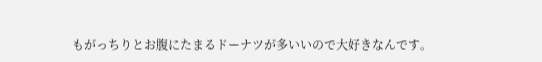もがっちりとお腹にたまるドーナツが多いいので大好きなんです。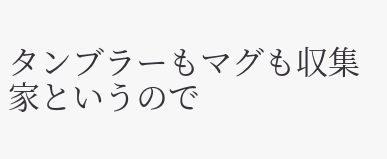タンブラーもマグも収集家というので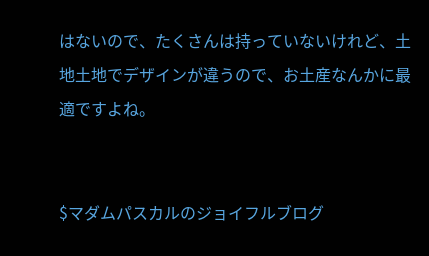はないので、たくさんは持っていないけれど、土地土地でデザインが違うので、お土産なんかに最適ですよね。


$マダムパスカルのジョイフルブログ